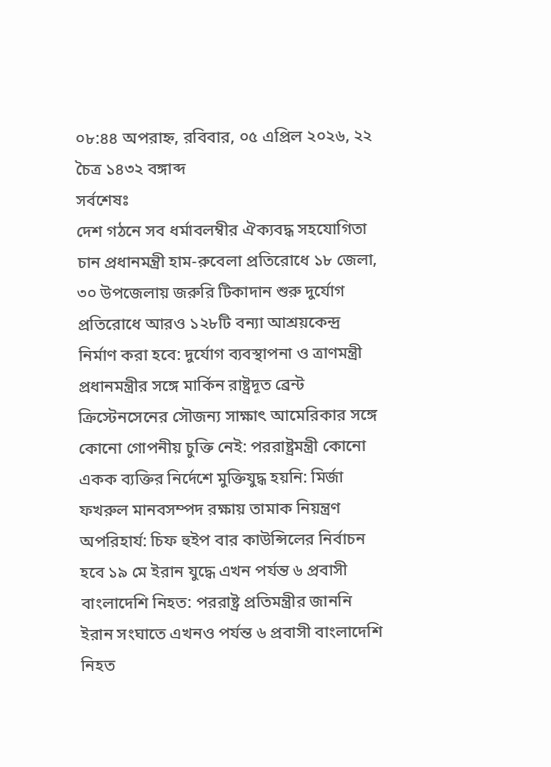০৮:৪৪ অপরাহ্ন, রবিবার, ০৫ এপ্রিল ২০২৬, ২২ চৈত্র ১৪৩২ বঙ্গাব্দ
সর্বশেষঃ
দেশ গঠনে সব ধর্মাবলম্বীর ঐক্যবদ্ধ সহযোগিতা চান প্রধানমন্ত্রী হাম-রুবেলা প্রতিরোধে ১৮ জেলা, ৩০ উপজেলায় জরুরি টিকাদান শুরু দুর্যোগ প্রতিরোধে আরও ১২৮টি বন্যা আশ্রয়কেন্দ্র নির্মাণ করা হবে: দুর্যোগ ব্যবস্থাপনা ও ত্রাণমন্ত্রী প্রধানমন্ত্রীর সঙ্গে মার্কিন রাষ্ট্রদূত ব্রেন্ট ক্রিস্টেনসেনের সৌজন্য সাক্ষাৎ আমেরিকার সঙ্গে কোনো গোপনীয় চুক্তি নেই: পররাষ্ট্রমন্ত্রী কোনো একক ব্যক্তির নির্দেশে মুক্তিযুদ্ধ হয়নি: মির্জা ফখরুল মানবসম্পদ রক্ষায় তামাক নিয়ন্ত্রণ অপরিহার্য: চিফ হুইপ বার কাউন্সিলের নির্বাচন হবে ১৯ মে ইরান যুদ্ধে এখন পর্যন্ত ৬ প্রবাসী বাংলাদেশি নিহত: পররাষ্ট্র প্রতিমন্ত্রীর জাননি ইরান সংঘাতে এখনও পর্যন্ত ৬ প্রবাসী বাংলাদেশি নিহত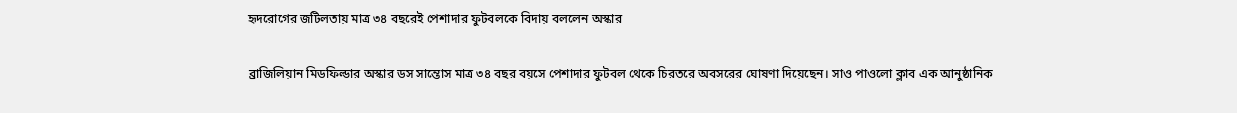হৃদরোগের জটিলতায় মাত্র ৩৪ বছরেই পেশাদার ফুটবলকে বিদায় বললেন অস্কার

ব্রাজিলিয়ান মিডফিল্ডার অস্কার ডস সান্তোস মাত্র ৩৪ বছর বয়সে পেশাদার ফুটবল থেকে চিরতরে অবসরের ঘোষণা দিয়েছেন। সাও পাওলো ক্লাব এক আনুষ্ঠানিক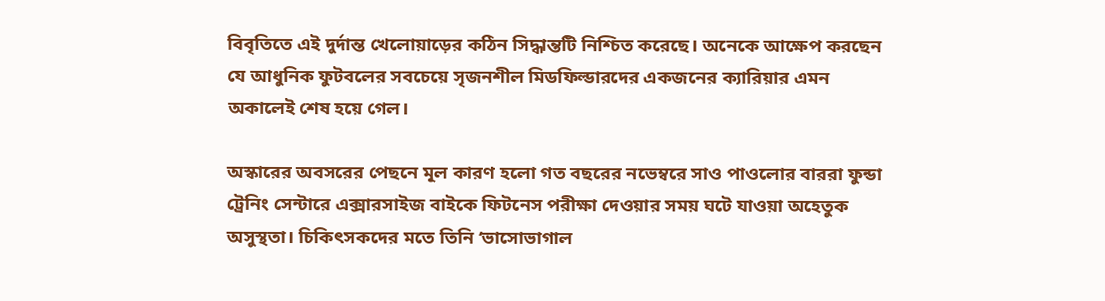বিবৃতিতে এই দুর্দান্ত খেলোয়াড়ের কঠিন সিদ্ধান্তটি নিশ্চিত করেছে। অনেকে আক্ষেপ করছেন যে আধুনিক ফুটবলের সবচেয়ে সৃজনশীল মিডফিল্ডারদের একজনের ক্যারিয়ার এমন অকালেই শেষ হয়ে গেল।

অস্কারের অবসরের পেছনে মূল কারণ হলো গত বছরের নভেম্বরে সাও পাওলোর বাররা ফুন্ডা ট্রেনিং সেন্টারে এক্সারসাইজ বাইকে ফিটনেস পরীক্ষা দেওয়ার সময় ঘটে যাওয়া অহেতুক অসুস্থতা। চিকিৎসকদের মতে তিনি ‘ভাসোভাগাল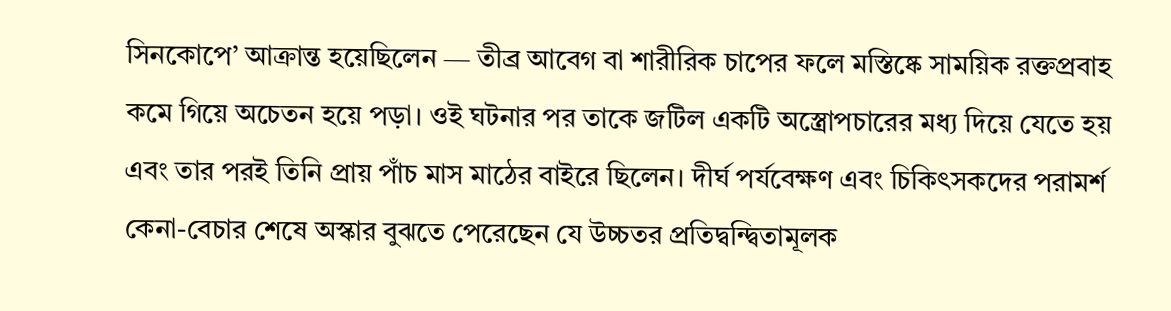সিনকোপে’ আক্রান্ত হয়েছিলেন — তীব্র আবেগ বা শারীরিক চাপের ফলে মস্তিষ্কে সাময়িক রক্তপ্রবাহ কমে গিয়ে অচেতন হয়ে পড়া। ওই ঘটনার পর তাকে জটিল একটি অস্ত্রোপচারের মধ্য দিয়ে যেতে হয় এবং তার পরই তিনি প্রায় পাঁচ মাস মাঠের বাইরে ছিলেন। দীর্ঘ পর্যবেক্ষণ এবং চিকিৎসকদের পরামর্শ কেনা-বেচার শেষে অস্কার বুঝতে পেরেছেন যে উচ্চতর প্রতিদ্বন্দ্বিতামূলক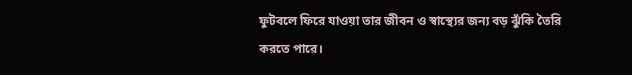ফুটবলে ফিরে যাওয়া তার জীবন ও স্বাস্থ্যের জন্য বড় ঝুঁকি তৈরি করতে পারে।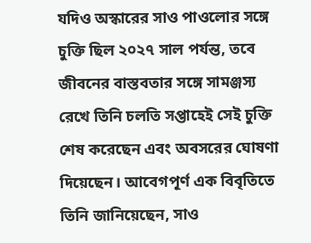যদিও অস্কারের সাও পাওলোর সঙ্গে চুক্তি ছিল ২০২৭ সাল পর্যন্ত, তবে জীবনের বাস্তবতার সঙ্গে সামঞ্জস্য রেখে তিনি চলতি সপ্তাহেই সেই চুক্তি শেষ করেছেন এবং অবসরের ঘোষণা দিয়েছেন। আবেগপূর্ণ এক বিবৃতিতে তিনি জানিয়েছেন, সাও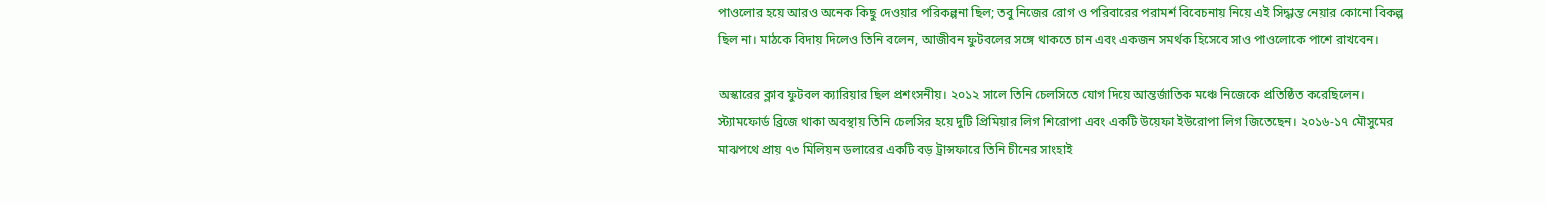পাওলোর হয়ে আরও অনেক কিছু দেওয়ার পরিকল্পনা ছিল; তবু নিজের রোগ ও পরিবারের পরামর্শ বিবেচনায় নিয়ে এই সিদ্ধান্ত নেয়ার কোনো বিকল্প ছিল না। মাঠকে বিদায় দিলেও তিনি বলেন, আজীবন ফুটবলের সঙ্গে থাকতে চান এবং একজন সমর্থক হিসেবে সাও পাওলোকে পাশে রাখবেন।

অস্কারের ক্লাব ফুটবল ক্যারিয়ার ছিল প্রশংসনীয়। ২০১২ সালে তিনি চেলসিতে যোগ দিয়ে আন্তর্জাতিক মঞ্চে নিজেকে প্রতিষ্ঠিত করেছিলেন। স্ট্যামফোর্ড ব্রিজে থাকা অবস্থায় তিনি চেলসির হয়ে দুটি প্রিমিয়ার লিগ শিরোপা এবং একটি উয়েফা ইউরোপা লিগ জিতেছেন। ২০১৬-১৭ মৌসুমের মাঝপথে প্রায় ৭৩ মিলিয়ন ডলারের একটি বড় ট্রান্সফারে তিনি চীনের সাংহাই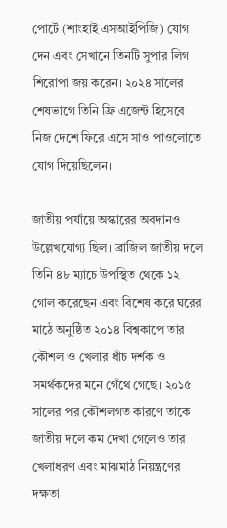পোর্টে (শাংহাই এসআইপিজি) যোগ দেন এবং সেখানে তিনটি সুপার লিগ শিরোপা জয় করেন। ২০২৪ সালের শেষভাগে তিনি ফ্রি এজেন্ট হিসেবে নিজ দেশে ফিরে এসে সাও পাওলোতে যোগ দিয়েছিলেন।

জাতীয় পর্যায়ে অস্কারের অবদানও উল্লেখযোগ্য ছিল। ব্রাজিল জাতীয় দলে তিনি ৪৮ ম্যাচে উপস্থিত থেকে ১২ গোল করেছেন এবং বিশেষ করে ঘরের মাঠে অনুষ্ঠিত ২০১৪ বিশ্বকাপে তার কৌশল ও খেলার ধাঁচ দর্শক ও সমর্থকদের মনে গেঁথে গেছে। ২০১৫ সালের পর কৌশলগত কারণে তাকে জাতীয় দলে কম দেখা গেলেও তার খেলাধরণ এবং মাঝমাঠ নিয়ন্ত্রণের দক্ষতা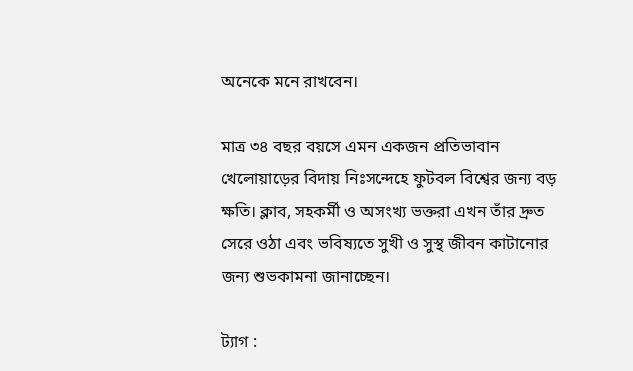অনেকে মনে রাখবেন।

মাত্র ৩৪ বছর বয়সে এমন একজন প্রতিভাবান খেলোয়াড়ের বিদায় নিঃসন্দেহে ফুটবল বিশ্বের জন্য বড় ক্ষতি। ক্লাব, সহকর্মী ও অসংখ্য ভক্তরা এখন তাঁর দ্রুত সেরে ওঠা এবং ভবিষ্যতে সুখী ও সুস্থ জীবন কাটানোর জন্য শুভকামনা জানাচ্ছেন।

ট্যাগ :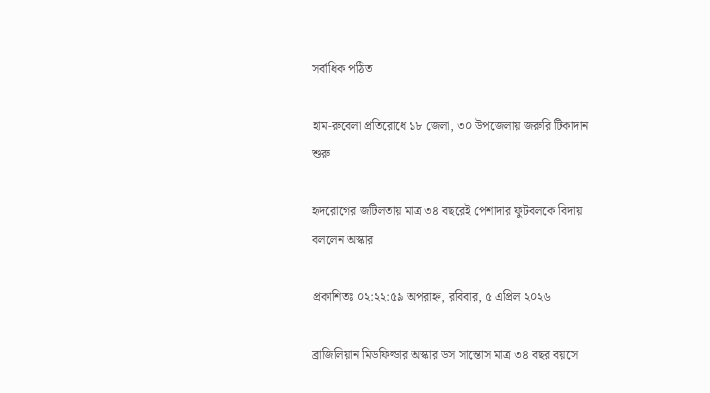সর্বাধিক পঠিত

হাম-রুবেলা প্রতিরোধে ১৮ জেলা, ৩০ উপজেলায় জরুরি টিকাদান শুরু

হৃদরোগের জটিলতায় মাত্র ৩৪ বছরেই পেশাদার ফুটবলকে বিদায় বললেন অস্কার

প্রকাশিতঃ ০২:২২:৫৯ অপরাহ্ন, রবিবার, ৫ এপ্রিল ২০২৬

ব্রাজিলিয়ান মিডফিল্ডার অস্কার ডস সান্তোস মাত্র ৩৪ বছর বয়সে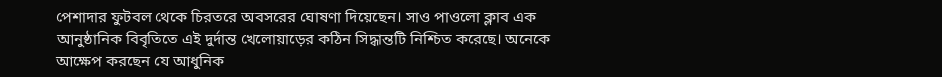পেশাদার ফুটবল থেকে চিরতরে অবসরের ঘোষণা দিয়েছেন। সাও পাওলো ক্লাব এক আনুষ্ঠানিক বিবৃতিতে এই দুর্দান্ত খেলোয়াড়ের কঠিন সিদ্ধান্তটি নিশ্চিত করেছে। অনেকে আক্ষেপ করছেন যে আধুনিক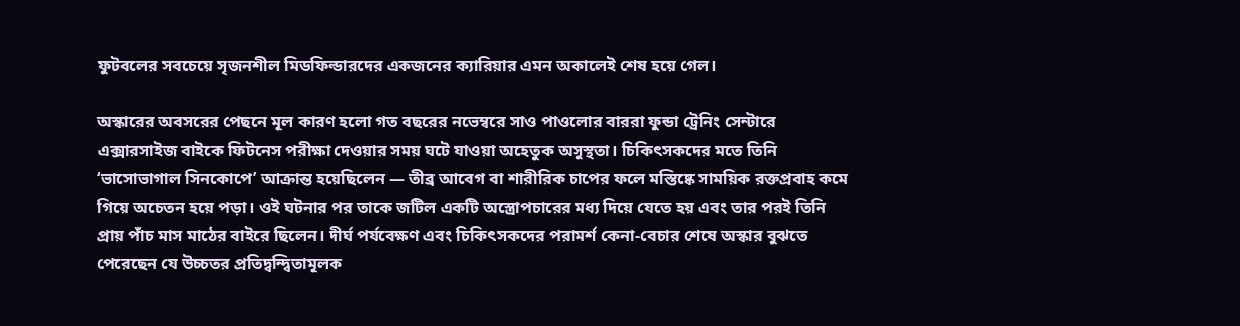ফুটবলের সবচেয়ে সৃজনশীল মিডফিল্ডারদের একজনের ক্যারিয়ার এমন অকালেই শেষ হয়ে গেল।

অস্কারের অবসরের পেছনে মূল কারণ হলো গত বছরের নভেম্বরে সাও পাওলোর বাররা ফুন্ডা ট্রেনিং সেন্টারে এক্সারসাইজ বাইকে ফিটনেস পরীক্ষা দেওয়ার সময় ঘটে যাওয়া অহেতুক অসুস্থতা। চিকিৎসকদের মতে তিনি ‘ভাসোভাগাল সিনকোপে’ আক্রান্ত হয়েছিলেন — তীব্র আবেগ বা শারীরিক চাপের ফলে মস্তিষ্কে সাময়িক রক্তপ্রবাহ কমে গিয়ে অচেতন হয়ে পড়া। ওই ঘটনার পর তাকে জটিল একটি অস্ত্রোপচারের মধ্য দিয়ে যেতে হয় এবং তার পরই তিনি প্রায় পাঁচ মাস মাঠের বাইরে ছিলেন। দীর্ঘ পর্যবেক্ষণ এবং চিকিৎসকদের পরামর্শ কেনা-বেচার শেষে অস্কার বুঝতে পেরেছেন যে উচ্চতর প্রতিদ্বন্দ্বিতামূলক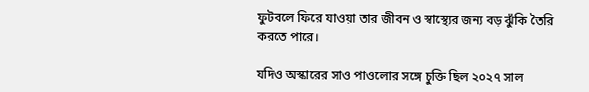ফুটবলে ফিরে যাওয়া তার জীবন ও স্বাস্থ্যের জন্য বড় ঝুঁকি তৈরি করতে পারে।

যদিও অস্কারের সাও পাওলোর সঙ্গে চুক্তি ছিল ২০২৭ সাল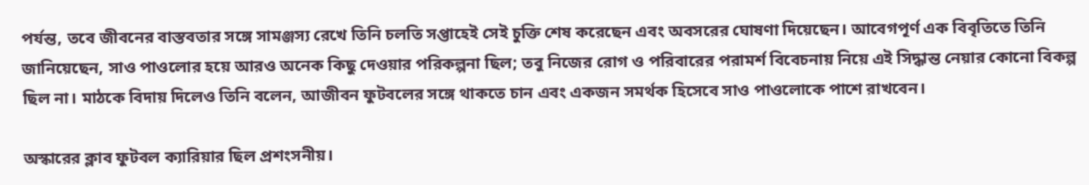পর্যন্ত, তবে জীবনের বাস্তবতার সঙ্গে সামঞ্জস্য রেখে তিনি চলতি সপ্তাহেই সেই চুক্তি শেষ করেছেন এবং অবসরের ঘোষণা দিয়েছেন। আবেগপূর্ণ এক বিবৃতিতে তিনি জানিয়েছেন, সাও পাওলোর হয়ে আরও অনেক কিছু দেওয়ার পরিকল্পনা ছিল; তবু নিজের রোগ ও পরিবারের পরামর্শ বিবেচনায় নিয়ে এই সিদ্ধান্ত নেয়ার কোনো বিকল্প ছিল না। মাঠকে বিদায় দিলেও তিনি বলেন, আজীবন ফুটবলের সঙ্গে থাকতে চান এবং একজন সমর্থক হিসেবে সাও পাওলোকে পাশে রাখবেন।

অস্কারের ক্লাব ফুটবল ক্যারিয়ার ছিল প্রশংসনীয়।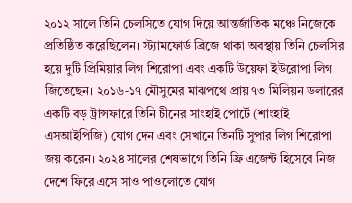২০১২ সালে তিনি চেলসিতে যোগ দিয়ে আন্তর্জাতিক মঞ্চে নিজেকে প্রতিষ্ঠিত করেছিলেন। স্ট্যামফোর্ড ব্রিজে থাকা অবস্থায় তিনি চেলসির হয়ে দুটি প্রিমিয়ার লিগ শিরোপা এবং একটি উয়েফা ইউরোপা লিগ জিতেছেন। ২০১৬-১৭ মৌসুমের মাঝপথে প্রায় ৭৩ মিলিয়ন ডলারের একটি বড় ট্রান্সফারে তিনি চীনের সাংহাই পোর্টে (শাংহাই এসআইপিজি) যোগ দেন এবং সেখানে তিনটি সুপার লিগ শিরোপা জয় করেন। ২০২৪ সালের শেষভাগে তিনি ফ্রি এজেন্ট হিসেবে নিজ দেশে ফিরে এসে সাও পাওলোতে যোগ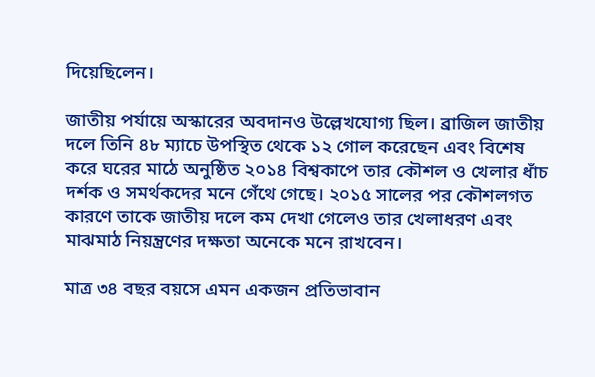দিয়েছিলেন।

জাতীয় পর্যায়ে অস্কারের অবদানও উল্লেখযোগ্য ছিল। ব্রাজিল জাতীয় দলে তিনি ৪৮ ম্যাচে উপস্থিত থেকে ১২ গোল করেছেন এবং বিশেষ করে ঘরের মাঠে অনুষ্ঠিত ২০১৪ বিশ্বকাপে তার কৌশল ও খেলার ধাঁচ দর্শক ও সমর্থকদের মনে গেঁথে গেছে। ২০১৫ সালের পর কৌশলগত কারণে তাকে জাতীয় দলে কম দেখা গেলেও তার খেলাধরণ এবং মাঝমাঠ নিয়ন্ত্রণের দক্ষতা অনেকে মনে রাখবেন।

মাত্র ৩৪ বছর বয়সে এমন একজন প্রতিভাবান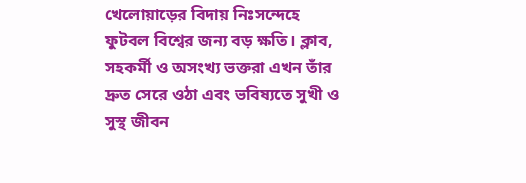খেলোয়াড়ের বিদায় নিঃসন্দেহে ফুটবল বিশ্বের জন্য বড় ক্ষতি। ক্লাব, সহকর্মী ও অসংখ্য ভক্তরা এখন তাঁর দ্রুত সেরে ওঠা এবং ভবিষ্যতে সুখী ও সুস্থ জীবন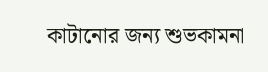কাটানোর জন্য শুভকামনা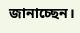জানাচ্ছেন।